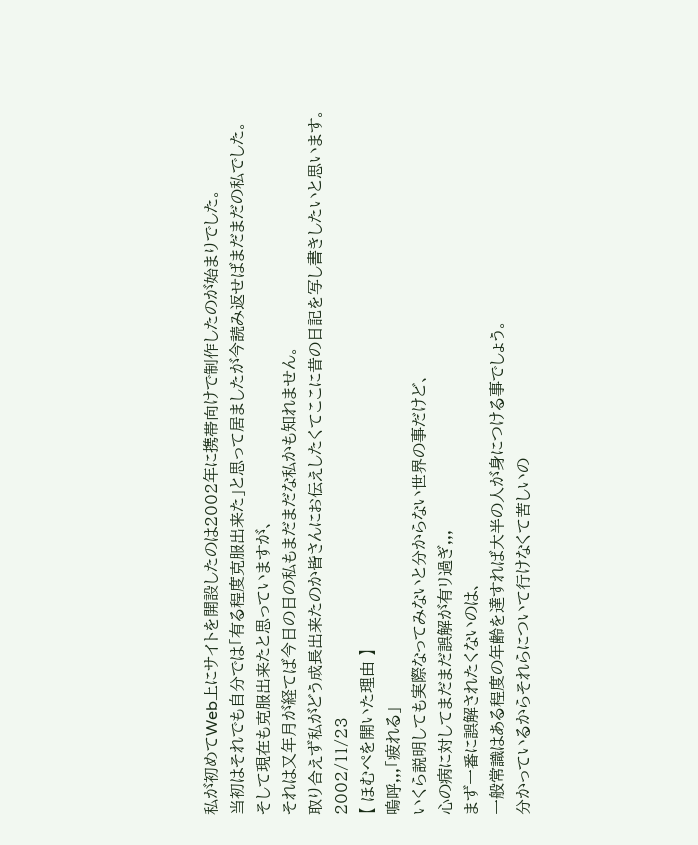私が初めてWeb上にサイトを開設したのは2002年に携帯向けで制作したのが始まりでした。
当初はそれでも自分では「有る程度克服出来た」と思って居ましたが今読み返せばまだまだの私でした。
そして現在も克服出来たと思っていますが、
それは又年月が経てば今日の日の私もまだまだな私かも知れません。
取り合えず私がどう成長出来たのか皆さんにお伝えしたくてここに昔の日記を写し書きしたいと思います。
2002/11/23
【 ほむぺを開いた理由 】
嗚呼,,,「疲れる」
いくら説明しても実際なってみないと分からない世界の事だけど、
心の病に対してまだまだ誤解が有リ過ぎ,,,
まず一番に誤解されたくないのは、
一般常識はある程度の年齢を達すれば大半の人が身につける事でしょう。
分かっているからそれらについて行けなくて苦しいの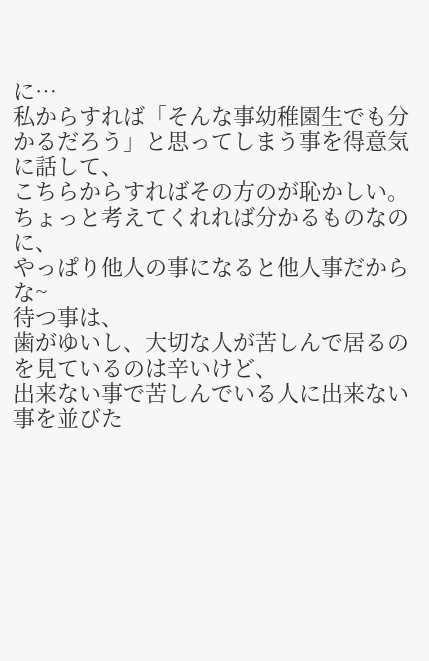に…
私からすれば「そんな事幼稚園生でも分かるだろう」と思ってしまう事を得意気に話して、
こちらからすればその方のが恥かしい。
ちょっと考えてくれれば分かるものなのに、
やっぱり他人の事になると他人事だからな~
待つ事は、
歯がゆいし、大切な人が苦しんで居るのを見ているのは辛いけど、
出来ない事で苦しんでいる人に出来ない事を並びた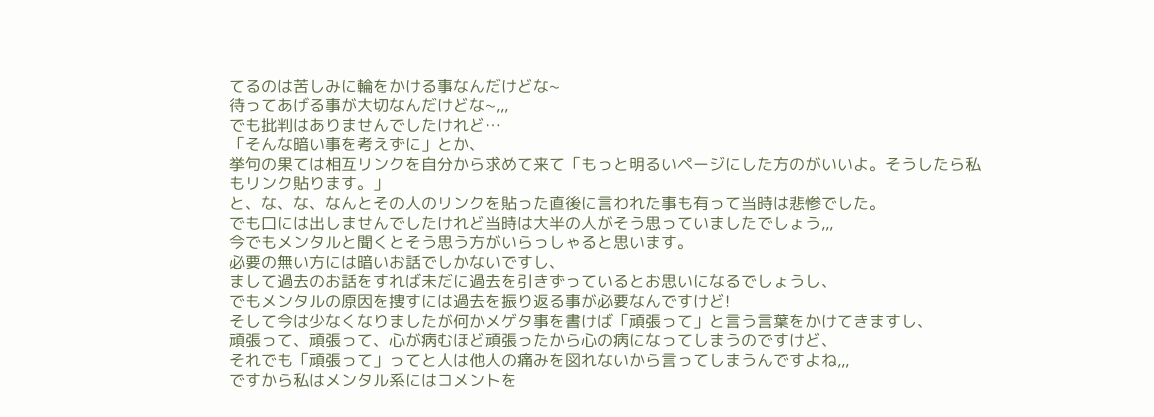てるのは苦しみに輪をかける事なんだけどな~
待ってあげる事が大切なんだけどな~,,,
でも批判はありませんでしたけれど…
「そんな暗い事を考えずに」とか、
挙句の果ては相互リンクを自分から求めて来て「もっと明るいページにした方のがいいよ。そうしたら私もリンク貼ります。」
と、な、な、なんとその人のリンクを貼った直後に言われた事も有って当時は悲惨でした。
でも口には出しませんでしたけれど当時は大半の人がそう思っていましたでしょう,,,
今でもメンタルと聞くとそう思う方がいらっしゃると思います。
必要の無い方には暗いお話でしかないですし、
まして過去のお話をすれば未だに過去を引きずっているとお思いになるでしょうし、
でもメンタルの原因を捜すには過去を振り返る事が必要なんですけど!
そして今は少なくなりましたが何かメゲタ事を書けば「頑張って」と言う言葉をかけてきますし、
頑張って、頑張って、心が病むほど頑張ったから心の病になってしまうのですけど、
それでも「頑張って」ってと人は他人の痛みを図れないから言ってしまうんですよね,,,
ですから私はメンタル系にはコメントを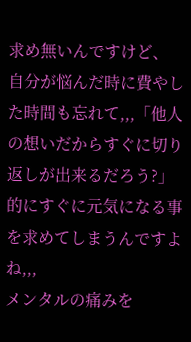求め無いんですけど、
自分が悩んだ時に費やした時間も忘れて,,,「他人の想いだからすぐに切り返しが出来るだろう?」的にすぐに元気になる事を求めてしまうんですよね,,,
メンタルの痛みを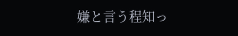嫌と言う程知っ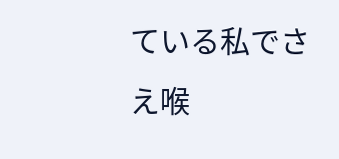ている私でさえ喉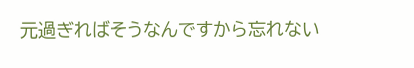元過ぎればそうなんですから忘れない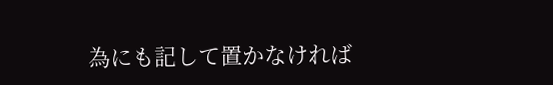為にも記して置かなければ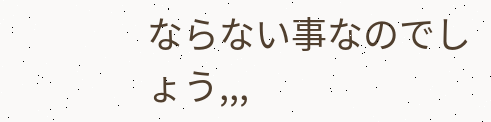ならない事なのでしょう,,,